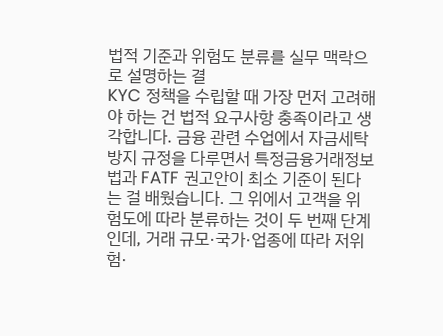법적 기준과 위험도 분류를 실무 맥락으로 설명하는 결
KYC 정책을 수립할 때 가장 먼저 고려해야 하는 건 법적 요구사항 충족이라고 생각합니다. 금융 관련 수업에서 자금세탁방지 규정을 다루면서 특정금융거래정보법과 FATF 권고안이 최소 기준이 된다는 걸 배웠습니다. 그 위에서 고객을 위험도에 따라 분류하는 것이 두 번째 단계인데, 거래 규모·국가·업종에 따라 저위험·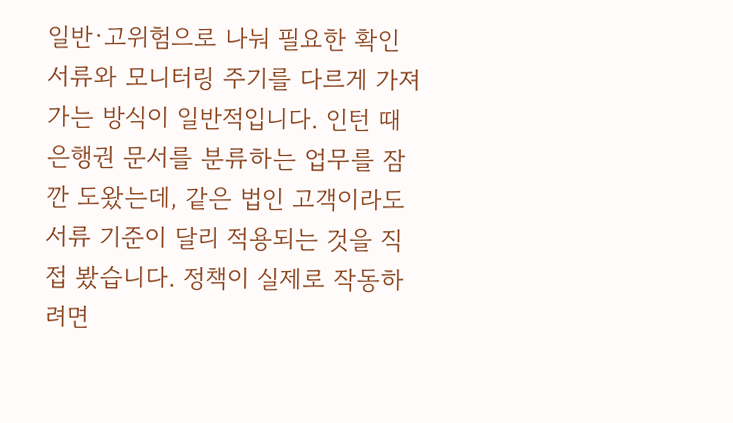일반·고위험으로 나눠 필요한 확인 서류와 모니터링 주기를 다르게 가져가는 방식이 일반적입니다. 인턴 때 은행권 문서를 분류하는 업무를 잠깐 도왔는데, 같은 법인 고객이라도 서류 기준이 달리 적용되는 것을 직접 봤습니다. 정책이 실제로 작동하려면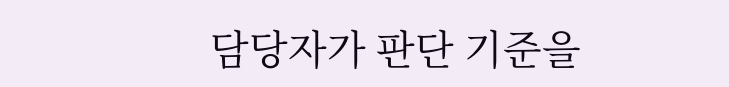담당자가 판단 기준을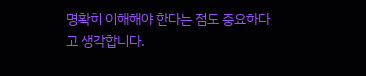명확히 이해해야 한다는 점도 중요하다고 생각합니다.